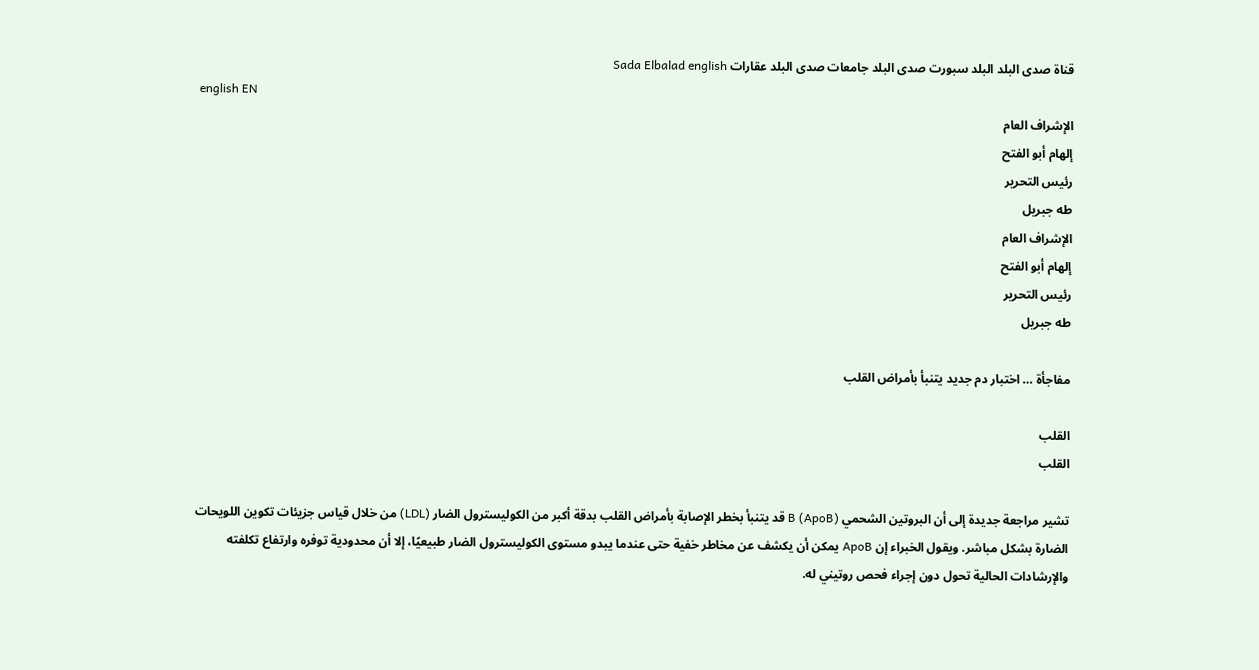قناة صدى البلد البلد سبورت صدى البلد جامعات صدى البلد عقارات Sada Elbalad english
english EN
الإشراف العام
إلهام أبو الفتح
رئيس التحرير
طه جبريل
الإشراف العام
إلهام أبو الفتح
رئيس التحرير
طه جبريل

مفاجأة … اختبار دم جديد يتنبأ بأمراض القلب

القلب
القلب

تشير مراجعة جديدة إلى أن البروتين الشحمي B (ApoB) قد يتنبأ بخطر الإصابة بأمراض القلب بدقة أكبر من الكوليسترول الضار (LDL) من خلال قياس جزيئات تكوين اللويحات الضارة بشكل مباشر. ويقول الخبراء إن ApoB يمكن أن يكشف عن مخاطر خفية حتى عندما يبدو مستوى الكوليسترول الضار طبيعيًا، إلا أن محدودية توفره وارتفاع تكلفته والإرشادات الحالية تحول دون إجراء فحص روتيني له.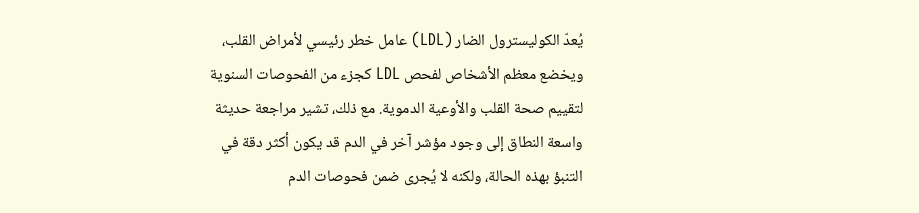يُعدّ الكوليسترول الضار (LDL) عامل خطر رئيسي لأمراض القلب، ويخضع معظم الأشخاص لفحص LDL كجزء من الفحوصات السنوية لتقييم صحة القلب والأوعية الدموية. مع ذلك، تشير مراجعة حديثة واسعة النطاق إلى وجود مؤشر آخر في الدم قد يكون أكثر دقة في التنبؤ بهذه الحالة، ولكنه لا يُجرى ضمن فحوصات الدم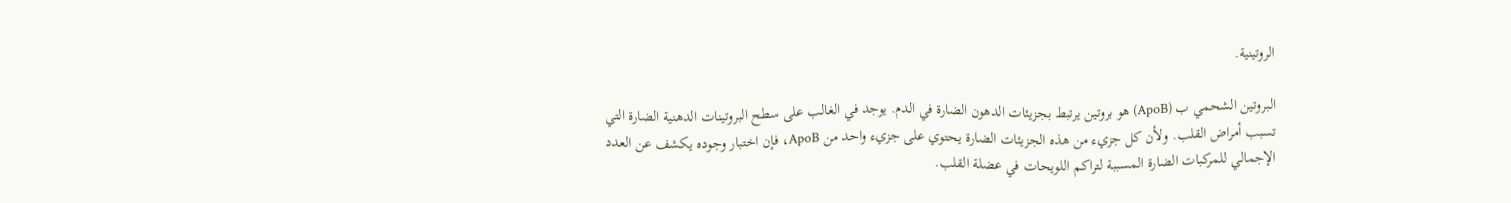الروتينية.

البروتين الشحمي ب (ApoB) هو بروتين يرتبط بجزيئات الدهون الضارة في الدم. يوجد في الغالب على سطح البروتينات الدهنية الضارة التي تسبب أمراض القلب. ولأن كل جزيء من هذه الجزيئات الضارة يحتوي على جزيء واحد من ApoB، فإن اختبار وجوده يكشف عن العدد الإجمالي للمركبات الضارة المسببة لتراكم اللويحات في عضلة القلب.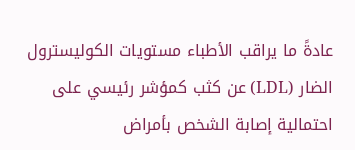عادةً ما يراقب الأطباء مستويات الكوليسترول الضار (LDL) عن كثب كمؤشر رئيسي على احتمالية إصابة الشخص بأمراض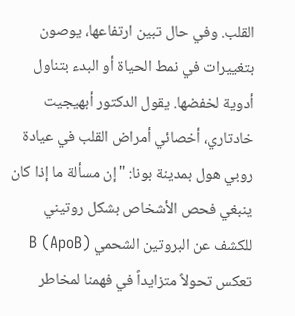القلب. وفي حال تبين ارتفاعها، يوصون بتغييرات في نمط الحياة أو البدء بتناول أدوية لخفضها. يقول الدكتور أبهيجيت خادتاري، أخصائي أمراض القلب في عيادة روبي هول بمدينة بونا: "إن مسألة ما إذا كان ينبغي فحص الأشخاص بشكل روتيني للكشف عن البروتين الشحمي B (ApoB) تعكس تحولاً متزايداً في فهمنا لمخاطر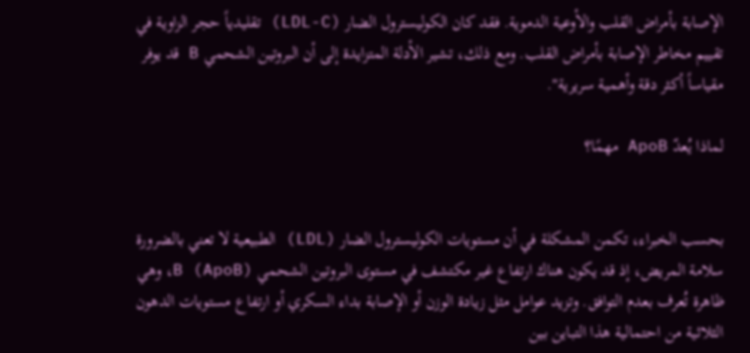الإصابة بأمراض القلب والأوعية الدموية. فقد كان الكوليسترول الضار (LDL-C) تقليدياً حجر الزاوية في تقييم مخاطر الإصابة بأمراض القلب. ومع ذلك، تشير الأدلة المتزايدة إلى أن البروتين الشحمي B قد يوفر مقياساً أكثر دقة وأهمية سريرية".

لماذا يُعدّ ApoB مهمًا؟


بحسب الخبراء، تكمن المشكلة في أن مستويات الكوليسترول الضار (LDL) الطبيعية لا تعني بالضرورة سلامة المريض، إذ قد يكون هناك ارتفاع غير مكتشف في مستوى البروتين الشحمي B (ApoB)، وهي ظاهرة تُعرف بعدم التوافق. وتزيد عوامل مثل زيادة الوزن أو الإصابة بداء السكري أو ارتفاع مستويات الدهون الثلاثية من احتمالية هذا التباين بين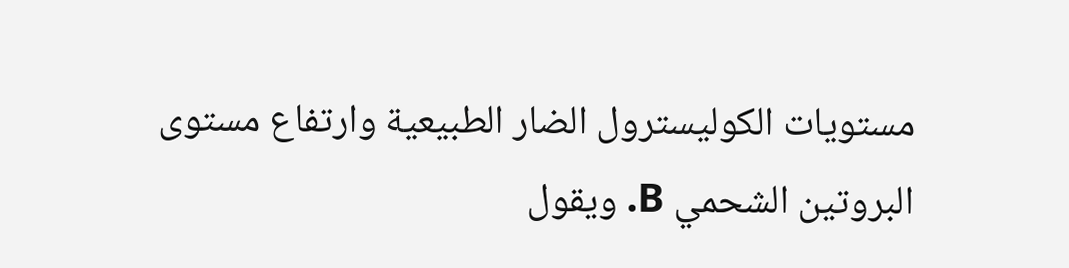مستويات الكوليسترول الضار الطبيعية وارتفاع مستوى البروتين الشحمي B. ويقول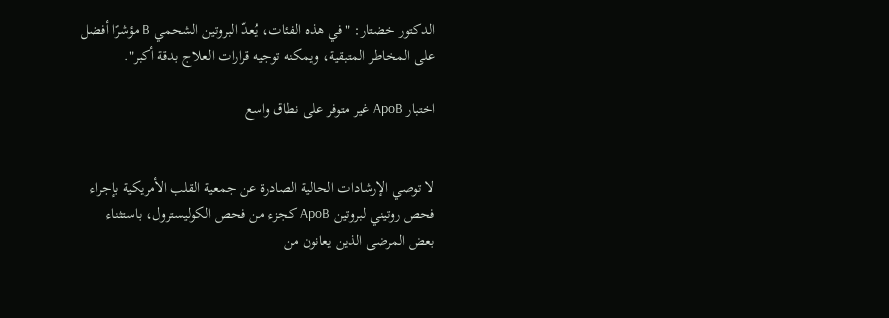الدكتور خضتار: "في هذه الفئات، يُعدّ البروتين الشحمي B مؤشرًا أفضل على المخاطر المتبقية، ويمكنه توجيه قرارات العلاج بدقة أكبر".

اختبار ApoB غير متوفر على نطاق واسع


لا توصي الإرشادات الحالية الصادرة عن جمعية القلب الأمريكية بإجراء فحص روتيني لبروتين ApoB كجزء من فحص الكوليسترول، باستثناء بعض المرضى الذين يعانون من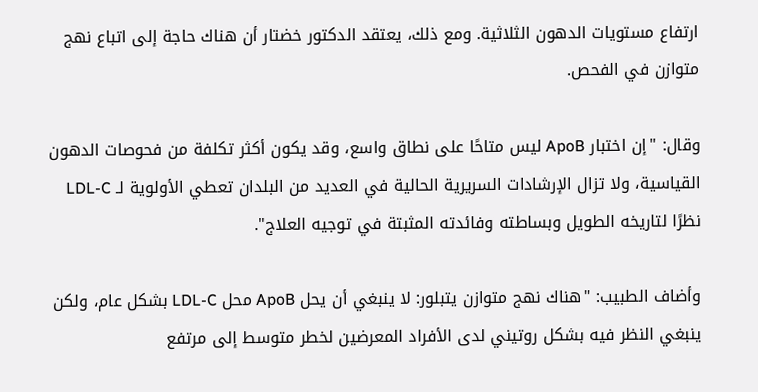ارتفاع مستويات الدهون الثلاثية. ومع ذلك، يعتقد الدكتور خضتار أن هناك حاجة إلى اتباع نهج متوازن في الفحص.

وقال: "إن اختبار ApoB ليس متاحًا على نطاق واسع، وقد يكون أكثر تكلفة من فحوصات الدهون القياسية، ولا تزال الإرشادات السريرية الحالية في العديد من البلدان تعطي الأولوية لـ LDL-C نظرًا لتاريخه الطويل وبساطته وفائدته المثبتة في توجيه العلاج".

وأضاف الطبيب: "هناك نهج متوازن يتبلور: لا ينبغي أن يحل ApoB محل LDL-C بشكل عام، ولكن ينبغي النظر فيه بشكل روتيني لدى الأفراد المعرضين لخطر متوسط إلى مرتفع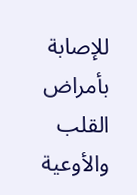للإصابة بأمراض القلب والأوعية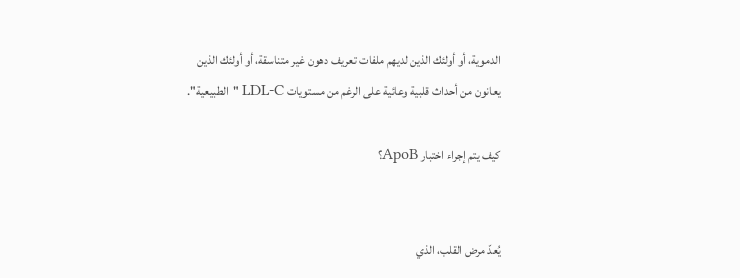الدموية، أو أولئك الذين لديهم ملفات تعريف دهون غير متناسقة، أو أولئك الذين يعانون من أحداث قلبية وعائية على الرغم من مستويات LDL-C "الطبيعية".

كيف يتم إجراء اختبار ApoB؟


يُعدّ مرض القلب، الذي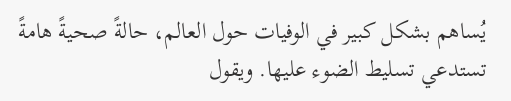يُساهم بشكل كبير في الوفيات حول العالم، حالةً صحيةً هامةً تستدعي تسليط الضوء عليها. ويقول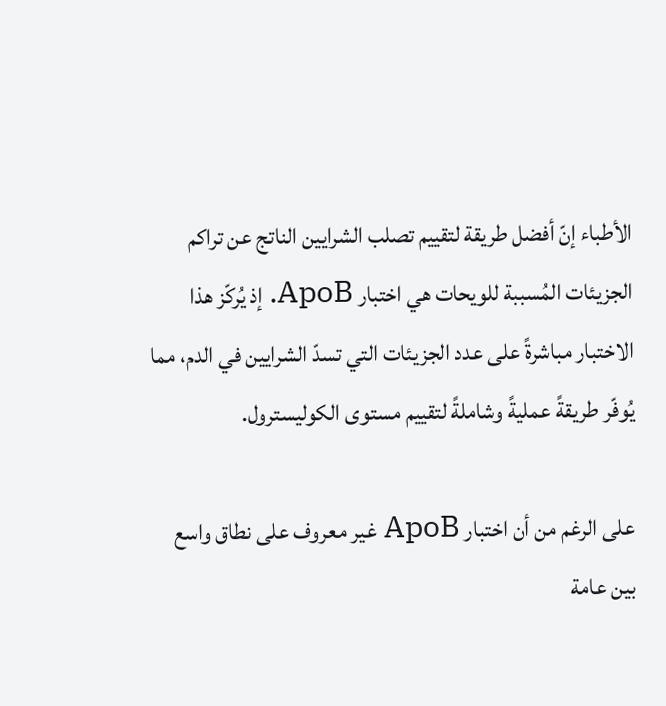الأطباء إنّ أفضل طريقة لتقييم تصلب الشرايين الناتج عن تراكم الجزيئات المُسببة للويحات هي اختبار ApoB. إذ يُركّز هذا الاختبار مباشرةً على عدد الجزيئات التي تسدّ الشرايين في الدم، مما يُوفّر طريقةً عمليةً وشاملةً لتقييم مستوى الكوليسترول.

على الرغم من أن اختبار ApoB غير معروف على نطاق واسع بين عامة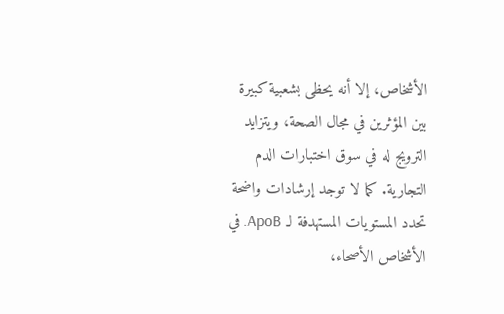الأشخاص، إلا أنه يحظى بشعبية كبيرة بين المؤثرين في مجال الصحة، ويتزايد الترويج له في سوق اختبارات الدم التجارية. كما لا توجد إرشادات واضحة تحدد المستويات المستهدفة لـ ApoB. في الأشخاص الأصحاء،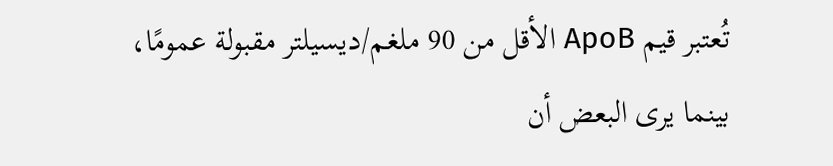تُعتبر قيم ApoB الأقل من 90 ملغم/ديسيلتر مقبولة عمومًا، بينما يرى البعض أن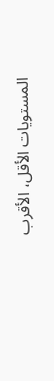المستويات الأقل، الأقرب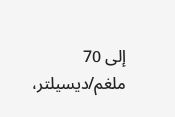إلى 70 ملغم/ديسيلتر،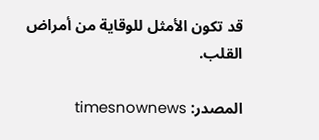قد تكون الأمثل للوقاية من أمراض القلب.

المصدر: timesnownews